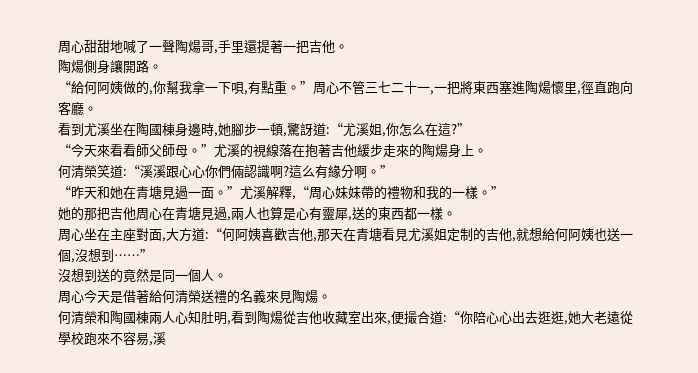周心甜甜地喊了一聲陶煬哥,手里還提著一把吉他。
陶煬側身讓開路。
“給何阿姨做的,你幫我拿一下唄,有點重。”周心不管三七二十一,一把將東西塞進陶煬懷里,徑直跑向客廳。
看到尤溪坐在陶國棟身邊時,她腳步一頓,驚訝道:“尤溪姐,你怎么在這?”
“今天來看看師父師母。”尤溪的視線落在抱著吉他緩步走來的陶煬身上。
何清榮笑道:“溪溪跟心心你們倆認識啊?這么有緣分啊。”
“昨天和她在青塘見過一面。”尤溪解釋,“周心妹妹帶的禮物和我的一樣。”
她的那把吉他周心在青塘見過,兩人也算是心有靈犀,送的東西都一樣。
周心坐在主座對面,大方道:“何阿姨喜歡吉他,那天在青塘看見尤溪姐定制的吉他,就想給何阿姨也送一個,沒想到……”
沒想到送的竟然是同一個人。
周心今天是借著給何清榮送禮的名義來見陶煬。
何清榮和陶國棟兩人心知肚明,看到陶煬從吉他收藏室出來,便撮合道:“你陪心心出去逛逛,她大老遠從學校跑來不容易,溪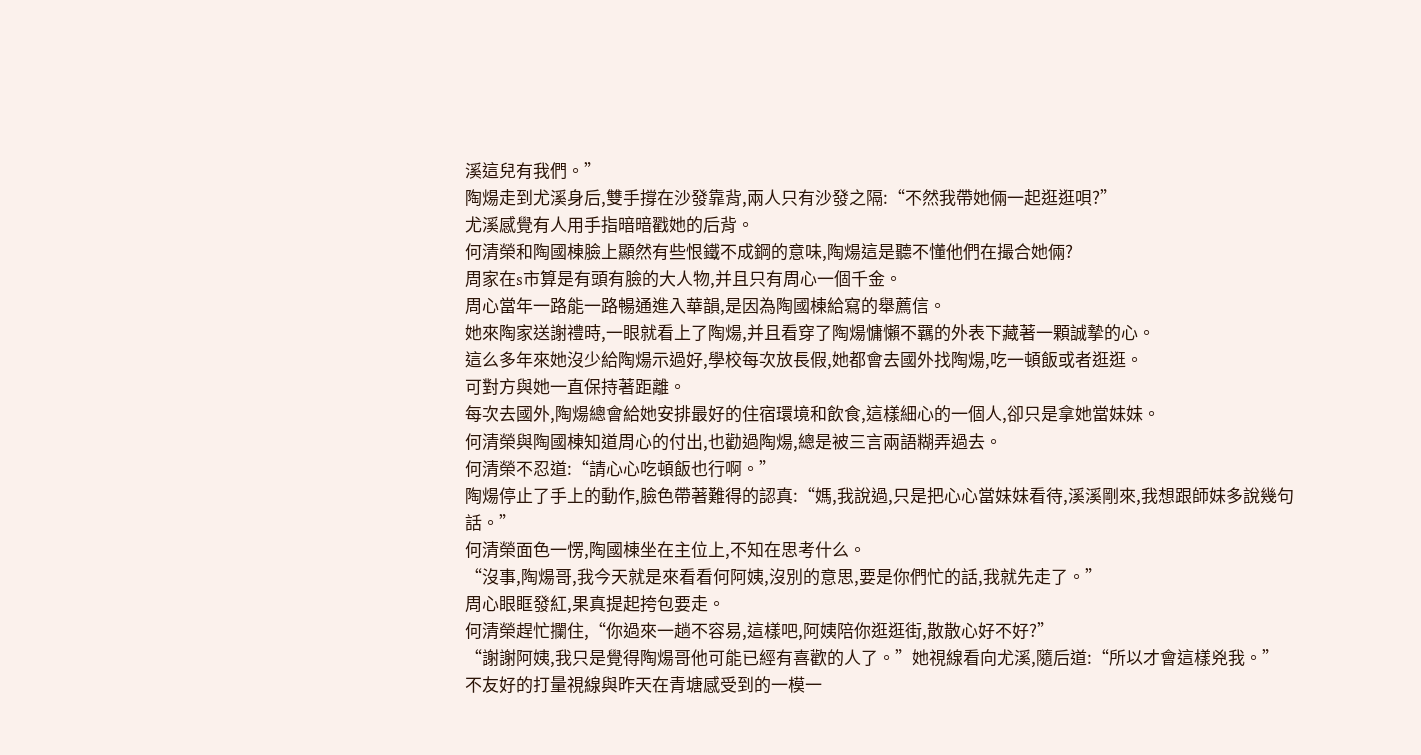溪這兒有我們。”
陶煬走到尤溪身后,雙手撐在沙發靠背,兩人只有沙發之隔:“不然我帶她倆一起逛逛唄?”
尤溪感覺有人用手指暗暗戳她的后背。
何清榮和陶國棟臉上顯然有些恨鐵不成鋼的意味,陶煬這是聽不懂他們在撮合她倆?
周家在s市算是有頭有臉的大人物,并且只有周心一個千金。
周心當年一路能一路暢通進入華韻,是因為陶國棟給寫的舉薦信。
她來陶家送謝禮時,一眼就看上了陶煬,并且看穿了陶煬慵懶不羈的外表下藏著一顆誠摯的心。
這么多年來她沒少給陶煬示過好,學校每次放長假,她都會去國外找陶煬,吃一頓飯或者逛逛。
可對方與她一直保持著距離。
每次去國外,陶煬總會給她安排最好的住宿環境和飲食,這樣細心的一個人,卻只是拿她當妹妹。
何清榮與陶國棟知道周心的付出,也勸過陶煬,總是被三言兩語糊弄過去。
何清榮不忍道:“請心心吃頓飯也行啊。”
陶煬停止了手上的動作,臉色帶著難得的認真:“媽,我說過,只是把心心當妹妹看待,溪溪剛來,我想跟師妹多說幾句話。”
何清榮面色一愣,陶國棟坐在主位上,不知在思考什么。
“沒事,陶煬哥,我今天就是來看看何阿姨,沒別的意思,要是你們忙的話,我就先走了。”
周心眼眶發紅,果真提起挎包要走。
何清榮趕忙攔住,“你過來一趟不容易,這樣吧,阿姨陪你逛逛街,散散心好不好?”
“謝謝阿姨,我只是覺得陶煬哥他可能已經有喜歡的人了。”她視線看向尤溪,隨后道:“所以才會這樣兇我。”
不友好的打量視線與昨天在青塘感受到的一模一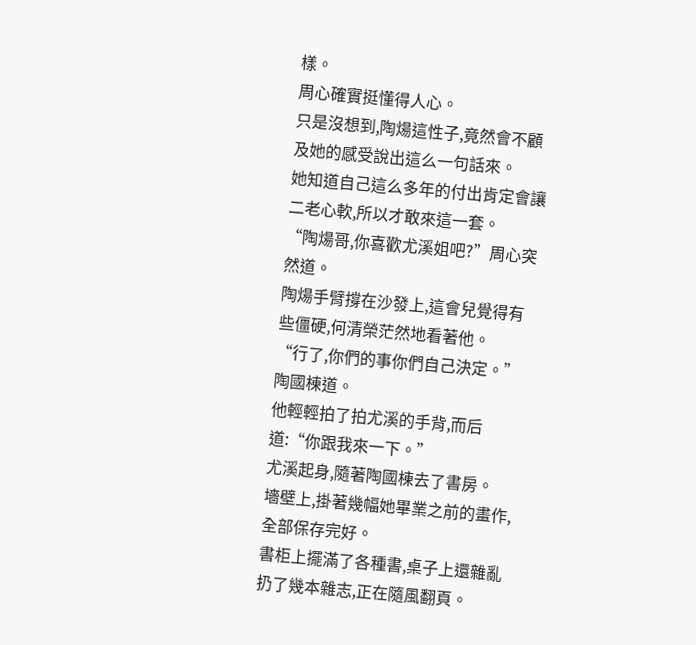樣。
周心確實挺懂得人心。
只是沒想到,陶煬這性子,竟然會不顧及她的感受說出這么一句話來。
她知道自己這么多年的付出肯定會讓二老心軟,所以才敢來這一套。
“陶煬哥,你喜歡尤溪姐吧?”周心突然道。
陶煬手臂撐在沙發上,這會兒覺得有些僵硬,何清榮茫然地看著他。
“行了,你們的事你們自己決定。”陶國棟道。
他輕輕拍了拍尤溪的手背,而后道:“你跟我來一下。”
尤溪起身,隨著陶國棟去了書房。
墻壁上,掛著幾幅她畢業之前的畫作,全部保存完好。
書柜上擺滿了各種書,桌子上還雜亂扔了幾本雜志,正在隨風翻頁。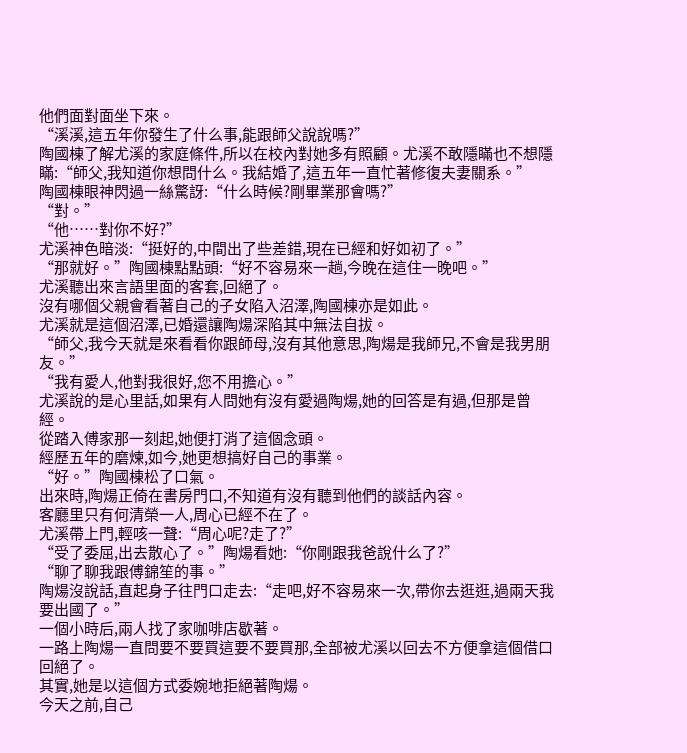他們面對面坐下來。
“溪溪,這五年你發生了什么事,能跟師父說說嗎?”
陶國棟了解尤溪的家庭條件,所以在校內對她多有照顧。尤溪不敢隱瞞也不想隱瞞:“師父,我知道你想問什么。我結婚了,這五年一直忙著修復夫妻關系。”
陶國棟眼神閃過一絲驚訝:“什么時候?剛畢業那會嗎?”
“對。”
“他……對你不好?”
尤溪神色暗淡:“挺好的,中間出了些差錯,現在已經和好如初了。”
“那就好。”陶國棟點點頭:“好不容易來一趟,今晚在這住一晚吧。”
尤溪聽出來言語里面的客套,回絕了。
沒有哪個父親會看著自己的子女陷入沼澤,陶國棟亦是如此。
尤溪就是這個沼澤,已婚還讓陶煬深陷其中無法自拔。
“師父,我今天就是來看看你跟師母,沒有其他意思,陶煬是我師兄,不會是我男朋友。”
“我有愛人,他對我很好,您不用擔心。”
尤溪說的是心里話,如果有人問她有沒有愛過陶煬,她的回答是有過,但那是曾經。
從踏入傅家那一刻起,她便打消了這個念頭。
經歷五年的磨煉,如今,她更想搞好自己的事業。
“好。”陶國棟松了口氣。
出來時,陶煬正倚在書房門口,不知道有沒有聽到他們的談話內容。
客廳里只有何清榮一人,周心已經不在了。
尤溪帶上門,輕咳一聲:“周心呢?走了?”
“受了委屈,出去散心了。”陶煬看她:“你剛跟我爸說什么了?”
“聊了聊我跟傅錦笙的事。”
陶煬沒說話,直起身子往門口走去:“走吧,好不容易來一次,帶你去逛逛,過兩天我要出國了。”
一個小時后,兩人找了家咖啡店歇著。
一路上陶煬一直問要不要買這要不要買那,全部被尤溪以回去不方便拿這個借口回絕了。
其實,她是以這個方式委婉地拒絕著陶煬。
今天之前,自己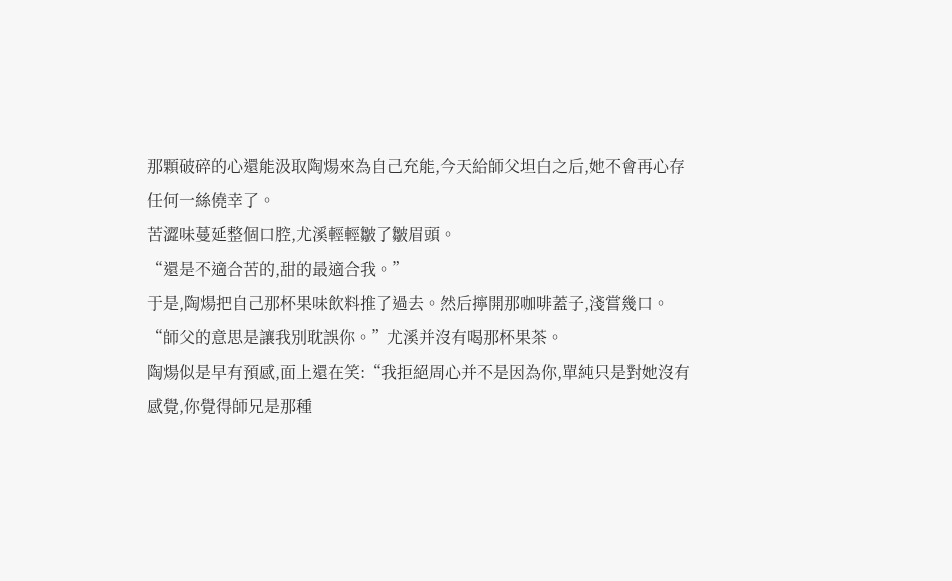那顆破碎的心還能汲取陶煬來為自己充能,今天給師父坦白之后,她不會再心存任何一絲僥幸了。
苦澀味蔓延整個口腔,尤溪輕輕皺了皺眉頭。
“還是不適合苦的,甜的最適合我。”
于是,陶煬把自己那杯果味飲料推了過去。然后擰開那咖啡蓋子,淺嘗幾口。
“師父的意思是讓我別耽誤你。”尤溪并沒有喝那杯果茶。
陶煬似是早有預感,面上還在笑:“我拒絕周心并不是因為你,單純只是對她沒有感覺,你覺得師兄是那種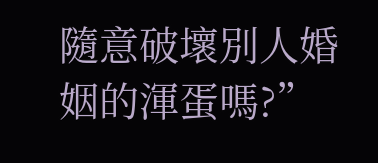隨意破壞別人婚姻的渾蛋嗎?”